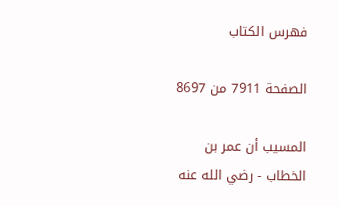فهرس الكتاب

الصفحة 7911 من 8697

المسيب أن عمر بن الخطاب - رضي الله عنه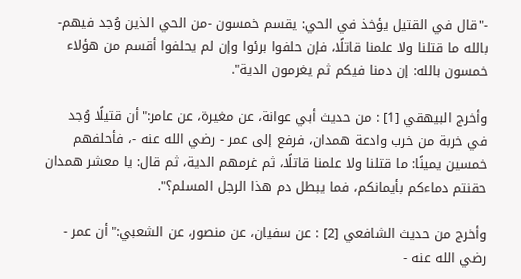-"قال في القتيل يؤخذ في الحي: يقسم خمسون -من الحي الذين وُجد فيهم- بالله ما قتلنا ولا علمنا قاتلًا، فإن حلفوا برئوا وإن لم يحلفوا أقسم من هؤلاء خمسون بالله: إن دمنا فيكم ثم يغرمون الدية".

وأخرج البيهقي [1] : من حديث أبي عوانة، عن مغيرة، عن عامر:"أن قتيلًا وُجد في خربة من خرب وادعة همدان، فرفع إلى عمر - رضي الله عنه -، فأحلفهم خمسين يمينًا: ما قتلنا ولا علمنا قاتلًا، ثم غرمهم الدية، ثم قال: يا معشر همدان حقنتم دماءكم بأيمانكم، فما يبطل دم هذا الرجل المسلم؟".

وأخرج من حديث الشافعي [2] : عن سفيان، عن منصور، عن الشعبي:"أن عمر - رضي الله عنه -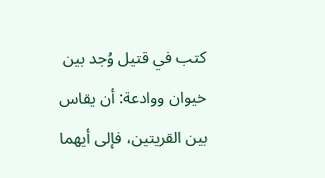كتب في قتيل وُجد بين خيوان ووادعة: أن يقاس بين القريتين، فإلى أيهما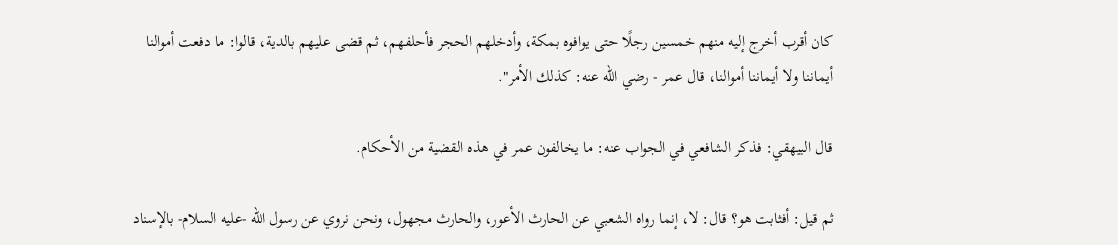كان أقرب أخرج إليه منهم خمسين رجلًا حتى يوافوه بمكة، وأدخلهم الحجر فأحلفهم، ثم قضى عليهم بالدية، قالوا: ما دفعت أموالنا أيماننا ولا أيماننا أموالنا، قال عمر - رضي الله عنه: كذلك الأمر".

قال البيهقي: فذكر الشافعي في الجواب عنه: ما يخالفون عمر في هذه القضية من الأحكام.

ثم قيل: أفثابت هو؟ قال: لا، إنما رواه الشعبي عن الحارث الأعور، والحارث مجهول، ونحن نروي عن رسول الله -عليه السلام- بالإسناد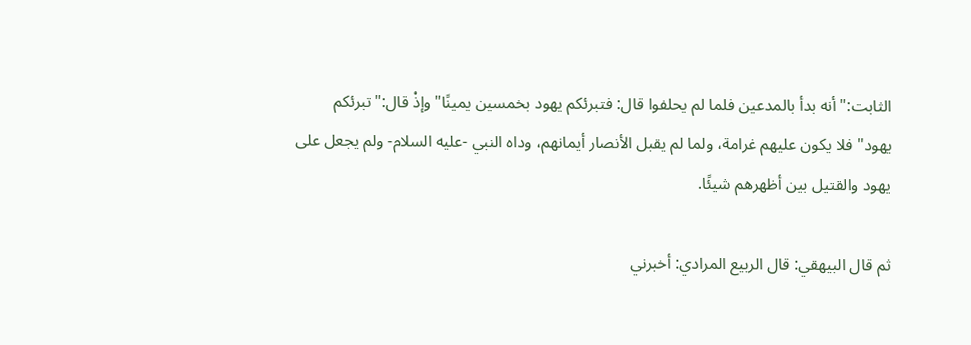الثابت:"أنه بدأ بالمدعين فلما لم يحلفوا قال: فتبرئكم يهود بخمسين يمينًا"وإذْ قال:"تبرئكم يهود"فلا يكون عليهم غرامة، ولما لم يقبل الأنصار أيمانهم، وداه النبي -عليه السلام- ولم يجعل على يهود والقتيل بين أظهرهم شيئًا.

ثم قال البيهقي: قال الربيع المرادي: أخبرني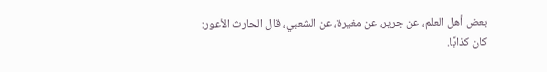بعض أهل العلم، عن جرير، عن مغيرة، عن الشعبي، قال الحارث الأعور: كان كذابًا.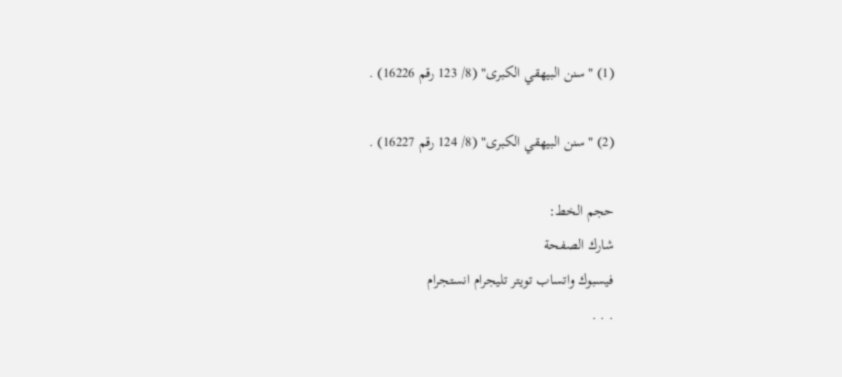(1) "سنن البيهقي الكبرى" (8/ 123 رقم 16226) .

(2) "سنن البيهقي الكبرى" (8/ 124 رقم 16227) .

حجم الخط:
شارك الصفحة
فيسبوك واتساب تويتر تليجرام انستجرام
. . .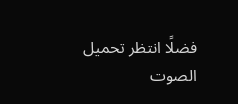فضلًا انتظر تحميل الصوت